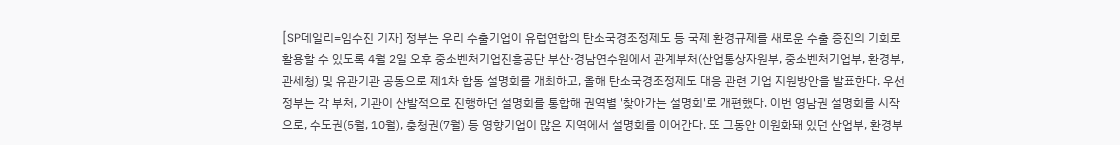[SP데일리=임수진 기자] 정부는 우리 수출기업이 유럽연합의 탄소국경조정제도 등 국제 환경규제를 새로운 수출 증진의 기회로 활용할 수 있도록 4월 2일 오후 중소벤처기업진흥공단 부산·경남연수원에서 관계부처(산업통상자원부, 중소벤처기업부, 환경부, 관세청) 및 유관기관 공동으로 제1차 합동 설명회를 개최하고, 올해 탄소국경조정제도 대응 관련 기업 지원방안을 발표한다. 우선 정부는 각 부처, 기관이 산발적으로 진행하던 설명회를 통합해 권역별 '찾아가는 설명회'로 개편했다. 이번 영남권 설명회를 시작으로, 수도권(5월, 10월), 충청권(7월) 등 영향기업이 많은 지역에서 설명회를 이어간다. 또 그동안 이원화돼 있던 산업부, 환경부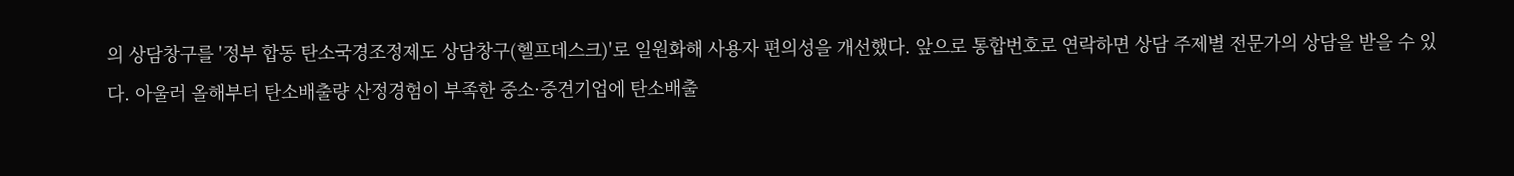의 상담창구를 '정부 합동 탄소국경조정제도 상담창구(헬프데스크)'로 일원화해 사용자 편의성을 개선했다. 앞으로 통합번호로 연락하면 상담 주제별 전문가의 상담을 받을 수 있다. 아울러 올해부터 탄소배출량 산정경험이 부족한 중소·중견기업에 탄소배출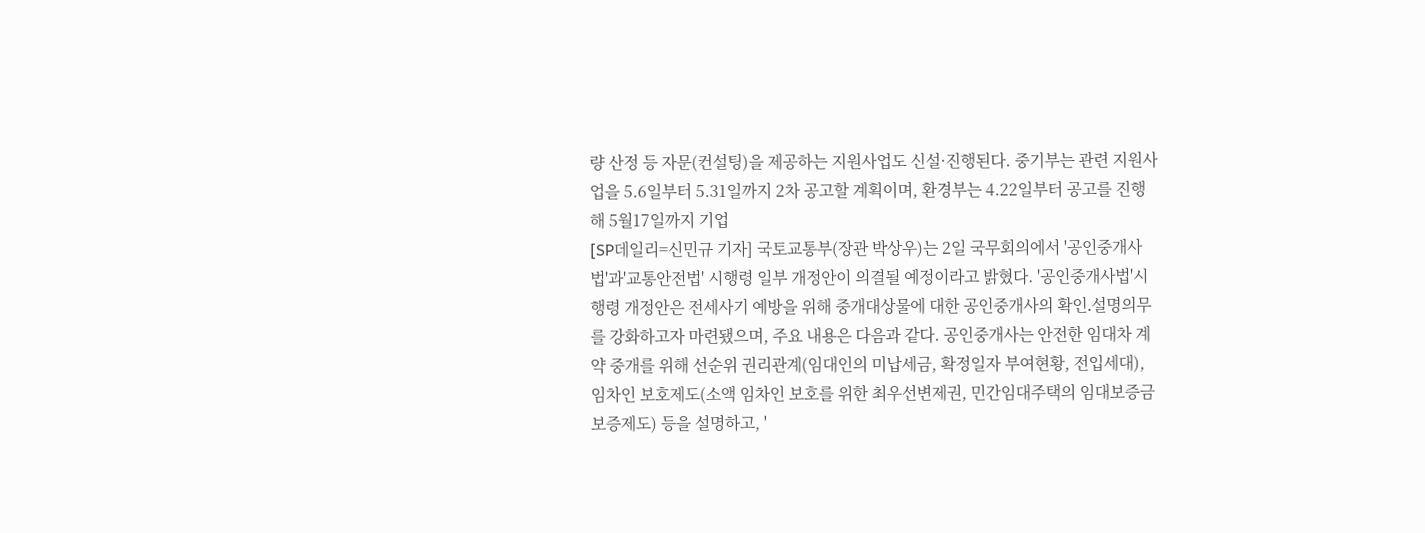량 산정 등 자문(컨설팅)을 제공하는 지원사업도 신설·진행된다. 중기부는 관련 지원사업을 5.6일부터 5.31일까지 2차 공고할 계획이며, 환경부는 4.22일부터 공고를 진행해 5월17일까지 기업
[SP데일리=신민규 기자] 국토교통부(장관 박상우)는 2일 국무회의에서 '공인중개사법'과'교통안전법' 시행령 일부 개정안이 의결될 예정이라고 밝혔다. '공인중개사법'시행령 개정안은 전세사기 예방을 위해 중개대상물에 대한 공인중개사의 확인․설명의무를 강화하고자 마련됐으며, 주요 내용은 다음과 같다. 공인중개사는 안전한 임대차 계약 중개를 위해 선순위 권리관계(임대인의 미납세금, 확정일자 부여현황, 전입세대), 임차인 보호제도(소액 임차인 보호를 위한 최우선변제권, 민간임대주택의 임대보증금 보증제도) 등을 설명하고, '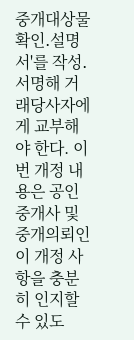중개대상물 확인․설명서'를 작성․서명해 거래당사자에게 교부해야 한다. 이번 개정 내용은 공인중개사 및 중개의뢰인이 개정 사항을 충분히 인지할 수 있도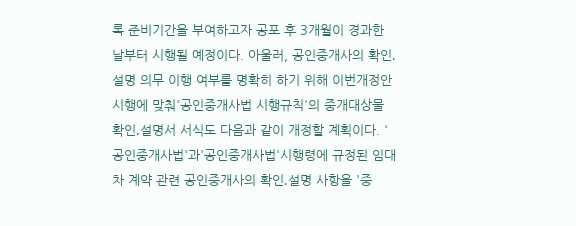록 준비기간을 부여하고자 공포 후 3개월이 경과한 날부터 시행될 예정이다. 아울러, 공인중개사의 확인․설명 의무 이행 여부를 명확히 하기 위해 이번개정안 시행에 맞춰'공인중개사법 시행규칙'의 중개대상물 확인․설명서 서식도 다음과 같이 개정할 계획이다. '공인중개사법'과'공인중개사법'시행령에 규정된 임대차 계약 관련 공인중개사의 확인․설명 사항을 '중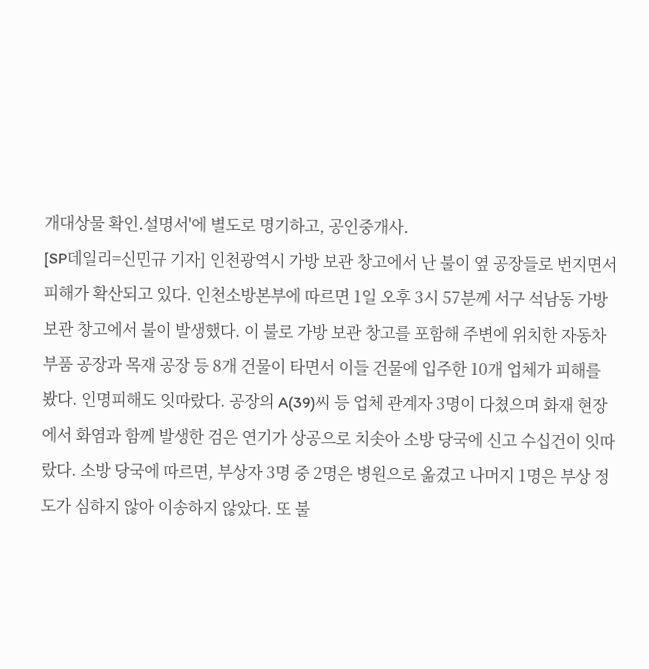개대상물 확인․설명서'에 별도로 명기하고, 공인중개사․
[SP데일리=신민규 기자] 인천광역시 가방 보관 창고에서 난 불이 옆 공장들로 번지면서 피해가 확산되고 있다. 인천소방본부에 따르면 1일 오후 3시 57분께 서구 석남동 가방 보관 창고에서 불이 발생했다. 이 불로 가방 보관 창고를 포함해 주변에 위치한 자동차 부품 공장과 목재 공장 등 8개 건물이 타면서 이들 건물에 입주한 10개 업체가 피해를 봤다. 인명피해도 잇따랐다. 공장의 A(39)씨 등 업체 관계자 3명이 다쳤으며 화재 현장에서 화염과 함께 발생한 검은 연기가 상공으로 치솟아 소방 당국에 신고 수십건이 잇따랐다. 소방 당국에 따르면, 부상자 3명 중 2명은 병원으로 옮겼고 나머지 1명은 부상 정도가 심하지 않아 이송하지 않았다. 또 불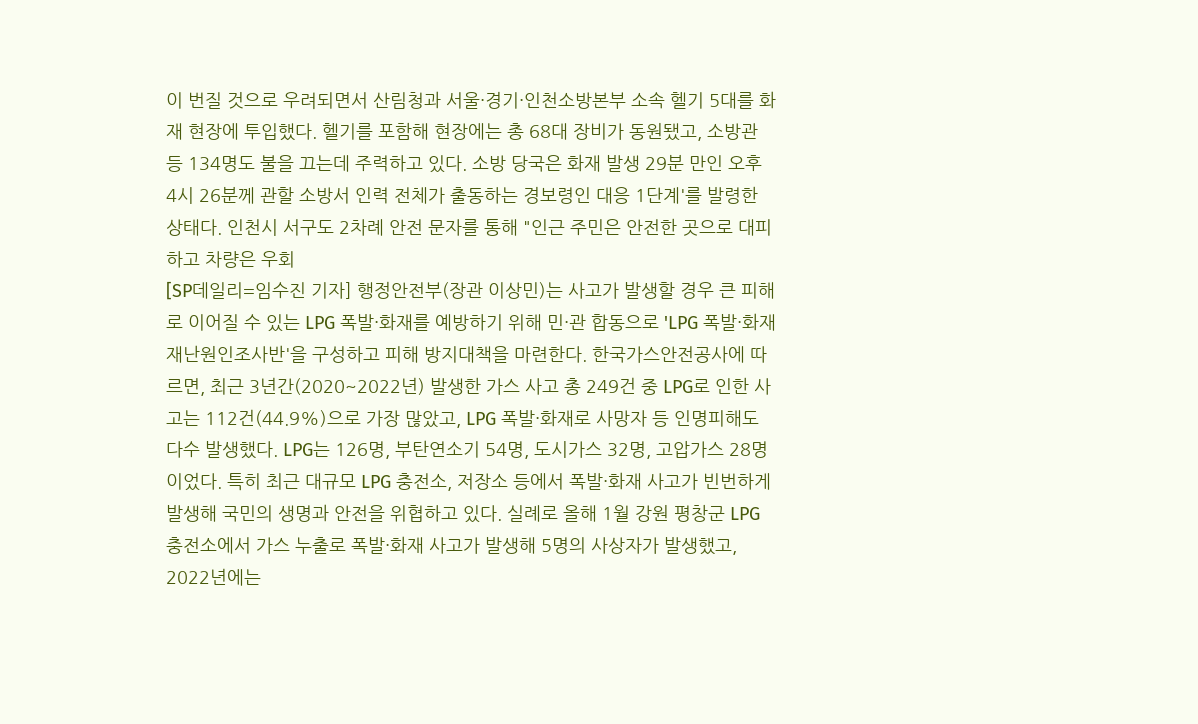이 번질 것으로 우려되면서 산림청과 서울·경기·인천소방본부 소속 헬기 5대를 화재 현장에 투입했다. 헬기를 포함해 현장에는 총 68대 장비가 동원됐고, 소방관 등 134명도 불을 끄는데 주력하고 있다. 소방 당국은 화재 발생 29분 만인 오후 4시 26분께 관할 소방서 인력 전체가 출동하는 경보령인 대응 1단계'를 발령한 상태다. 인천시 서구도 2차례 안전 문자를 통해 "인근 주민은 안전한 곳으로 대피하고 차량은 우회
[SP데일리=임수진 기자] 행정안전부(장관 이상민)는 사고가 발생할 경우 큰 피해로 이어질 수 있는 LPG 폭발·화재를 예방하기 위해 민·관 합동으로 'LPG 폭발·화재 재난원인조사반'을 구성하고 피해 방지대책을 마련한다. 한국가스안전공사에 따르면, 최근 3년간(2020~2022년) 발생한 가스 사고 총 249건 중 LPG로 인한 사고는 112건(44.9%)으로 가장 많았고, LPG 폭발·화재로 사망자 등 인명피해도 다수 발생했다. LPG는 126명, 부탄연소기 54명, 도시가스 32명, 고압가스 28명이었다. 특히 최근 대규모 LPG 충전소, 저장소 등에서 폭발·화재 사고가 빈번하게 발생해 국민의 생명과 안전을 위협하고 있다. 실례로 올해 1월 강원 평창군 LPG 충전소에서 가스 누출로 폭발·화재 사고가 발생해 5명의 사상자가 발생했고, 2022년에는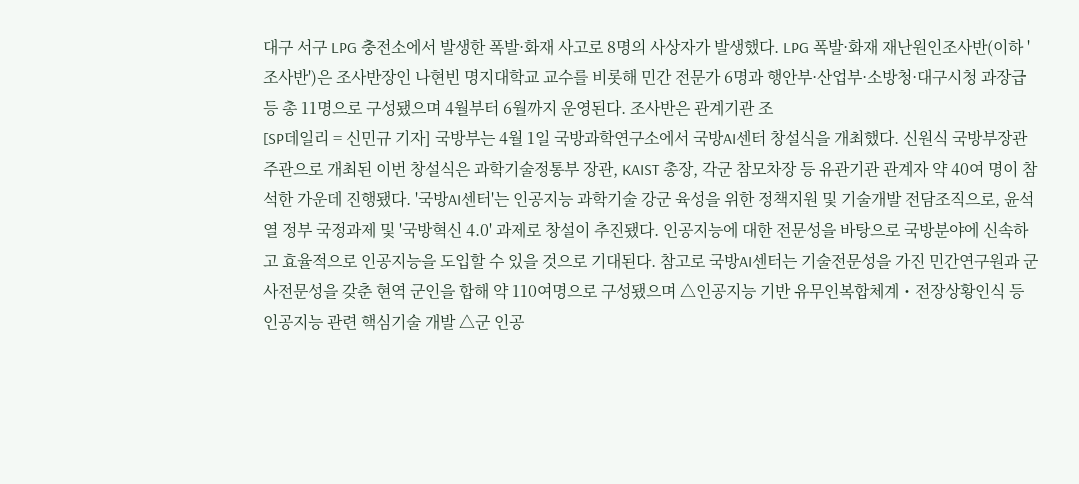대구 서구 LPG 충전소에서 발생한 폭발·화재 사고로 8명의 사상자가 발생했다. LPG 폭발·화재 재난원인조사반(이하 '조사반')은 조사반장인 나현빈 명지대학교 교수를 비롯해 민간 전문가 6명과 행안부·산업부·소방청·대구시청 과장급 등 총 11명으로 구성됐으며 4월부터 6월까지 운영된다. 조사반은 관계기관 조
[SP데일리 = 신민규 기자] 국방부는 4월 1일 국방과학연구소에서 국방AI센터 창설식을 개최했다. 신원식 국방부장관 주관으로 개최된 이번 창설식은 과학기술정통부 장관, KAIST 총장, 각군 참모차장 등 유관기관 관계자 약 40여 명이 참석한 가운데 진행됐다. '국방AI센터'는 인공지능 과학기술 강군 육성을 위한 정책지원 및 기술개발 전담조직으로, 윤석열 정부 국정과제 및 '국방혁신 4.0' 과제로 창설이 추진됐다. 인공지능에 대한 전문성을 바탕으로 국방분야에 신속하고 효율적으로 인공지능을 도입할 수 있을 것으로 기대된다. 참고로 국방AI센터는 기술전문성을 가진 민간연구원과 군사전문성을 갖춘 현역 군인을 합해 약 110여명으로 구성됐으며 △인공지능 기반 유무인복합체계・전장상황인식 등 인공지능 관련 핵심기술 개발 △군 인공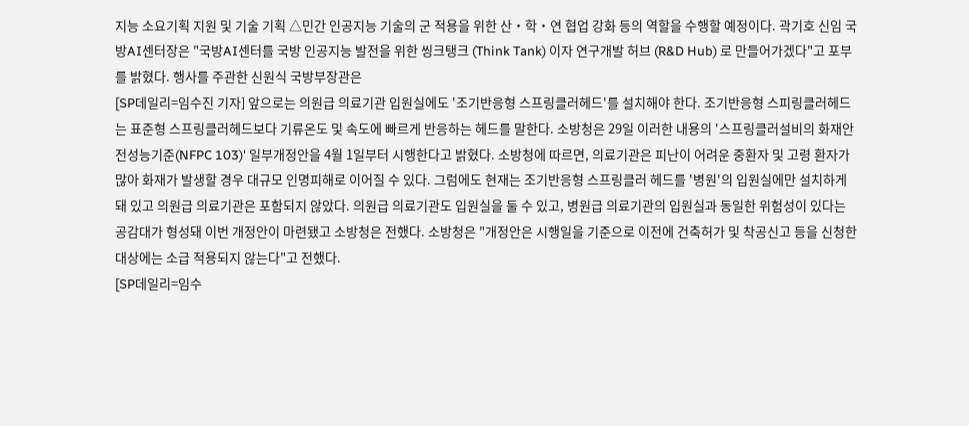지능 소요기획 지원 및 기술 기획 △민간 인공지능 기술의 군 적용을 위한 산・학・연 협업 강화 등의 역할을 수행할 예정이다. 곽기호 신임 국방AI센터장은 "국방AI센터를 국방 인공지능 발전을 위한 씽크탱크 (Think Tank) 이자 연구개발 허브 (R&D Hub) 로 만들어가겠다"고 포부를 밝혔다. 행사를 주관한 신원식 국방부장관은
[SP데일리=임수진 기자] 앞으로는 의원급 의료기관 입원실에도 '조기반응형 스프링클러헤드'를 설치해야 한다. 조기반응형 스피링클러헤드는 표준형 스프링클러헤드보다 기류온도 및 속도에 빠르게 반응하는 헤드를 말한다. 소방청은 29일 이러한 내용의 '스프링클러설비의 화재안전성능기준(NFPC 103)' 일부개정안을 4월 1일부터 시행한다고 밝혔다. 소방청에 따르면, 의료기관은 피난이 어려운 중환자 및 고령 환자가 많아 화재가 발생할 경우 대규모 인명피해로 이어질 수 있다. 그럼에도 현재는 조기반응형 스프링클러 헤드를 '병원'의 입원실에만 설치하게 돼 있고 의원급 의료기관은 포함되지 않았다. 의원급 의료기관도 입원실을 둘 수 있고, 병원급 의료기관의 입원실과 동일한 위험성이 있다는 공감대가 형성돼 이번 개정안이 마련됐고 소방청은 전했다. 소방청은 "개정안은 시행일을 기준으로 이전에 건축허가 및 착공신고 등을 신청한 대상에는 소급 적용되지 않는다"고 전했다.
[SP데일리=임수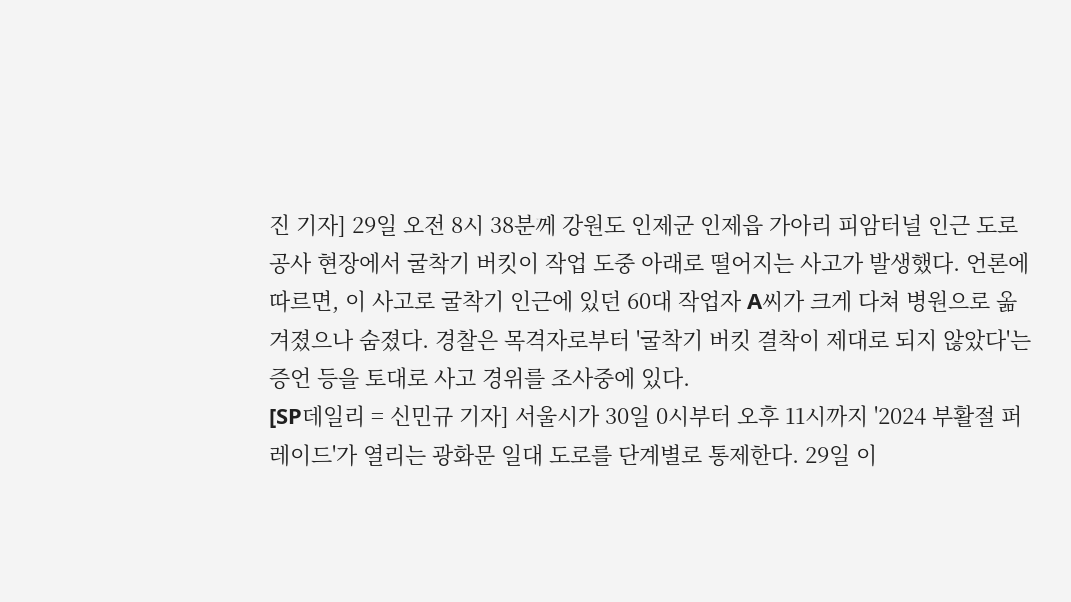진 기자] 29일 오전 8시 38분께 강원도 인제군 인제읍 가아리 피암터널 인근 도로공사 현장에서 굴착기 버킷이 작업 도중 아래로 떨어지는 사고가 발생했다. 언론에 따르면, 이 사고로 굴착기 인근에 있던 60대 작업자 A씨가 크게 다쳐 병원으로 옮겨졌으나 숨졌다. 경찰은 목격자로부터 '굴착기 버킷 결착이 제대로 되지 않았다'는 증언 등을 토대로 사고 경위를 조사중에 있다.
[SP데일리 = 신민규 기자] 서울시가 30일 0시부터 오후 11시까지 '2024 부활절 퍼레이드'가 열리는 광화문 일대 도로를 단계별로 통제한다. 29일 이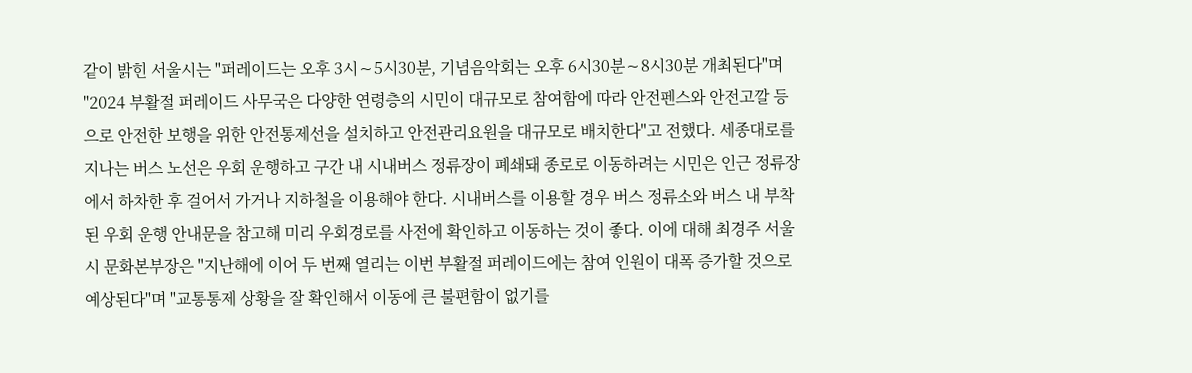같이 밝힌 서울시는 "퍼레이드는 오후 3시∼5시30분, 기념음악회는 오후 6시30분∼8시30분 개최된다"며 "2024 부활절 퍼레이드 사무국은 다양한 연령층의 시민이 대규모로 참여함에 따라 안전펜스와 안전고깔 등으로 안전한 보행을 위한 안전통제선을 설치하고 안전관리요원을 대규모로 배치한다"고 전했다. 세종대로를 지나는 버스 노선은 우회 운행하고 구간 내 시내버스 정류장이 폐쇄돼 종로로 이동하려는 시민은 인근 정류장에서 하차한 후 걸어서 가거나 지하철을 이용해야 한다. 시내버스를 이용할 경우 버스 정류소와 버스 내 부착된 우회 운행 안내문을 참고해 미리 우회경로를 사전에 확인하고 이동하는 것이 좋다. 이에 대해 최경주 서울시 문화본부장은 "지난해에 이어 두 번째 열리는 이번 부활절 퍼레이드에는 참여 인원이 대폭 증가할 것으로 예상된다"며 "교통통제 상황을 잘 확인해서 이동에 큰 불편함이 없기를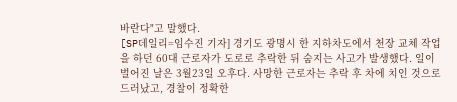바란다"고 말했다.
[SP데일리=임수진 기자] 경기도 광명시 한 지하차도에서 천장 교체 작업을 하던 60대 근로자가 도로로 추락한 뒤 숨지는 사고가 발생했다. 일이 벌어진 날은 3월23일 오후다. 사망한 근로자는 추락 후 차에 치인 것으로 드러났고, 경찰이 정확한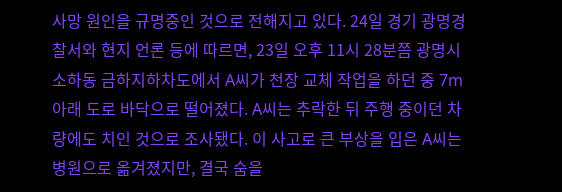사망 원인을 규명중인 것으로 전해지고 있다. 24일 경기 광명경찰서와 현지 언론 등에 따르면, 23일 오후 11시 28분쯤 광명시 소하동 금하지하차도에서 A씨가 천장 교체 작업을 하던 중 7m 아래 도로 바닥으로 떨어졌다. A씨는 추락한 뒤 주행 중이던 차량에도 치인 것으로 조사됐다. 이 사고로 큰 부상을 입은 A씨는 병원으로 옮겨졌지만, 결국 숨을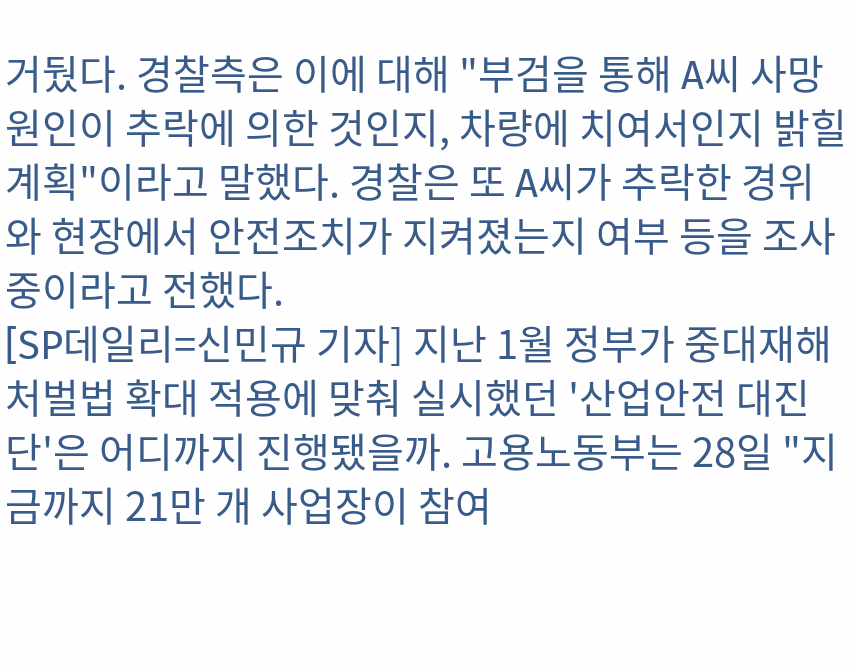거뒀다. 경찰측은 이에 대해 "부검을 통해 A씨 사망 원인이 추락에 의한 것인지, 차량에 치여서인지 밝힐 계획"이라고 말했다. 경찰은 또 A씨가 추락한 경위와 현장에서 안전조치가 지켜졌는지 여부 등을 조사중이라고 전했다.
[SP데일리=신민규 기자] 지난 1월 정부가 중대재해처벌법 확대 적용에 맞춰 실시했던 '산업안전 대진단'은 어디까지 진행됐을까. 고용노동부는 28일 "지금까지 21만 개 사업장이 참여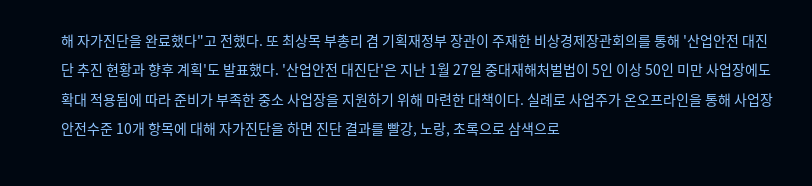해 자가진단을 완료했다"고 전했다. 또 최상목 부총리 겸 기획재정부 장관이 주재한 비상경제장관회의를 통해 '산업안전 대진단 추진 현황과 향후 계획'도 발표했다. '산업안전 대진단'은 지난 1월 27일 중대재해처벌법이 5인 이상 50인 미만 사업장에도 확대 적용됨에 따라 준비가 부족한 중소 사업장을 지원하기 위해 마련한 대책이다. 실례로 사업주가 온오프라인을 통해 사업장 안전수준 10개 항목에 대해 자가진단을 하면 진단 결과를 빨강, 노랑, 초록으로 삼색으로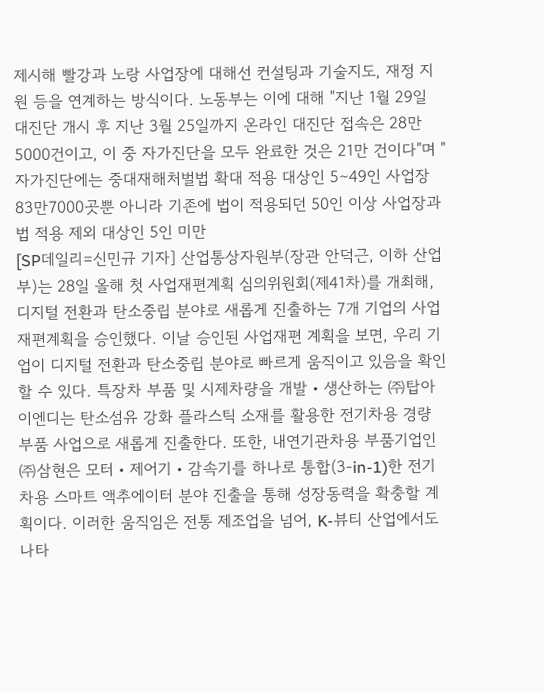제시해 빨강과 노랑 사업장에 대해선 컨설팅과 기술지도, 재정 지원 등을 연계하는 방식이다. 노동부는 이에 대해 "지난 1월 29일 대진단 개시 후 지난 3월 25일까지 온라인 대진단 접속은 28만5000건이고, 이 중 자가진단을 모두 완료한 것은 21만 건이다"며 "자가진단에는 중대재해처벌법 확대 적용 대상인 5∼49인 사업장 83만7000곳뿐 아니라 기존에 법이 적용되던 50인 이상 사업장과 법 적용 제외 대상인 5인 미만
[SP데일리=신민규 기자] 산업통상자원부(장관 안덕근, 이하 산업부)는 28일 올해 첫 사업재편계획 심의위원회(제41차)를 개최해, 디지털 전환과 탄소중립 분야로 새롭게 진출하는 7개 기업의 사업재편계획을 승인했다. 이날 승인된 사업재편 계획을 보면, 우리 기업이 디지털 전환과 탄소중립 분야로 빠르게 움직이고 있음을 확인할 수 있다. 특장차 부품 및 시제차량을 개발・생산하는 ㈜탑아이엔디는 탄소섬유 강화 플라스틱 소재를 활용한 전기차용 경량 부품 사업으로 새롭게 진출한다. 또한, 내연기관차용 부품기업인 ㈜삼현은 모터・제어기・감속기를 하나로 통합(3-in-1)한 전기차용 스마트 액추에이터 분야 진출을 통해 성장동력을 확충할 계획이다. 이러한 움직임은 전통 제조업을 넘어, K-뷰티 산업에서도 나타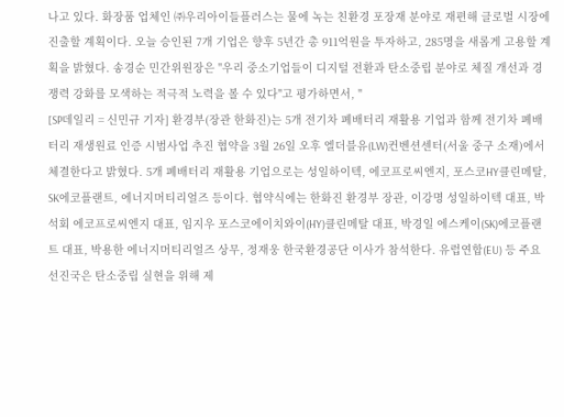나고 있다. 화장품 업체인 ㈜우리아이들플러스는 물에 녹는 친환경 포장재 분야로 재편해 글로벌 시장에 진출할 계획이다. 오늘 승인된 7개 기업은 향후 5년간 총 911억원을 투자하고, 285명을 새롭게 고용할 계획을 밝혔다. 송경순 민간위원장은 "우리 중소기업들이 디지털 전환과 탄소중립 분야로 체질 개선과 경쟁력 강화를 모색하는 적극적 노력을 볼 수 있다"고 평가하면서, "
[SP데일리 = 신민규 기자] 환경부(장관 한화진)는 5개 전기차 폐배터리 재활용 기업과 함께 전기차 폐배터리 재생원료 인증 시범사업 추진 협약을 3월 26일 오후 엘더블유(LW)컨벤션센터(서울 중구 소재)에서 체결한다고 밝혔다. 5개 폐배터리 재활용 기업으로는 성일하이텍, 에코프로씨엔지, 포스코HY클린메탈, SK에코플랜트, 에너지머티리얼즈 등이다. 협약식에는 한화진 환경부 장관, 이강명 성일하이텍 대표, 박석회 에코프로씨엔지 대표, 임지우 포스코에이치와이(HY)클린메탈 대표, 박경일 에스케이(SK)에코플랜트 대표, 박용한 에너지머티리얼즈 상무, 정재웅 한국환경공단 이사가 참석한다. 유럽연합(EU) 등 주요 선진국은 탄소중립 실현을 위해 제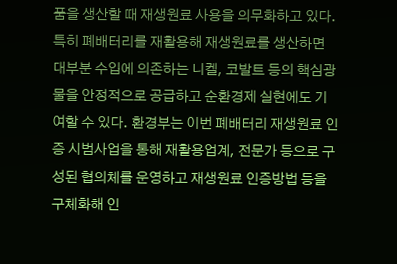품을 생산할 때 재생원료 사용을 의무화하고 있다. 특히 폐배터리를 재활용해 재생원료를 생산하면 대부분 수입에 의존하는 니켈, 코발트 등의 핵심광물을 안정적으로 공급하고 순환경제 실현에도 기여할 수 있다. 환경부는 이번 폐배터리 재생원료 인증 시범사업을 통해 재활용업계, 전문가 등으로 구성된 협의체를 운영하고 재생원료 인증방법 등을 구체화해 인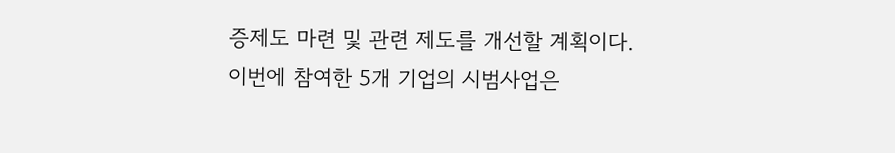증제도 마련 및 관련 제도를 개선할 계획이다. 이번에 참여한 5개 기업의 시범사업은